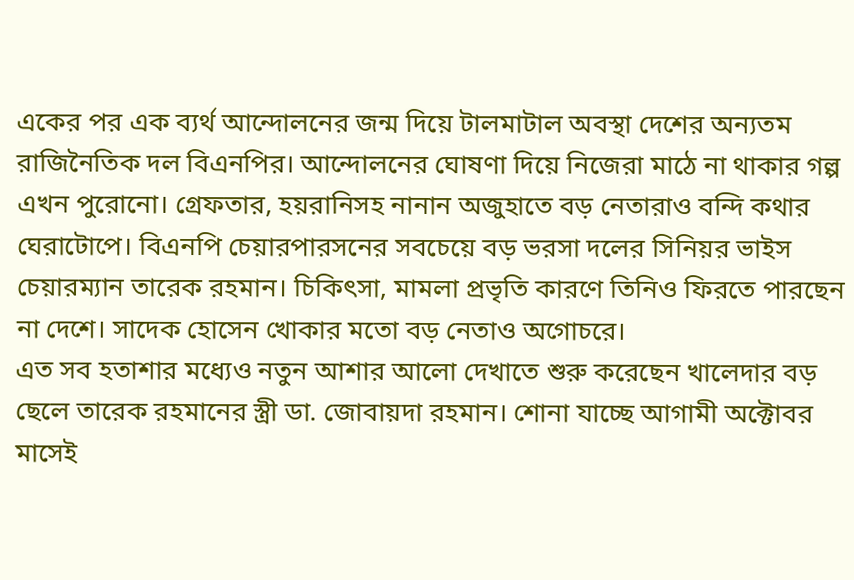একের পর এক ব্যর্থ আন্দোলনের জন্ম দিয়ে টালমাটাল অবস্থা দেশের অন্যতম রাজিনৈতিক দল বিএনপির। আন্দোলনের ঘোষণা দিয়ে নিজেরা মাঠে না থাকার গল্প এখন পুরোনো। গ্রেফতার, হয়রানিসহ নানান অজুহাতে বড় নেতারাও বন্দি কথার ঘেরাটোপে। বিএনপি চেয়ারপারসনের সবচেয়ে বড় ভরসা দলের সিনিয়র ভাইস চেয়ারম্যান তারেক রহমান। চিকিৎসা, মামলা প্রভৃতি কারণে তিনিও ফিরতে পারছেন না দেশে। সাদেক হোসেন খোকার মতো বড় নেতাও অগোচরে।
এত সব হতাশার মধ্যেও নতুন আশার আলো দেখাতে শুরু করেছেন খালেদার বড় ছেলে তারেক রহমানের স্ত্রী ডা. জোবায়দা রহমান। শোনা যাচ্ছে আগামী অক্টোবর মাসেই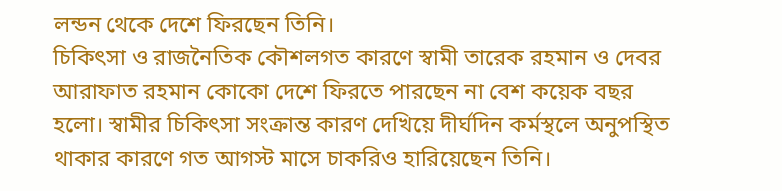লন্ডন থেকে দেশে ফিরছেন তিনি।
চিকিৎসা ও রাজনৈতিক কৌশলগত কারণে স্বামী তারেক রহমান ও দেবর আরাফাত রহমান কোকো দেশে ফিরতে পারছেন না বেশ কয়েক বছর হলো। স্বামীর চিকিৎসা সংক্রান্ত কারণ দেখিয়ে দীর্ঘদিন কর্মস্থলে অনুপস্থিত থাকার কারণে গত আগস্ট মাসে চাকরিও হারিয়েছেন তিনি।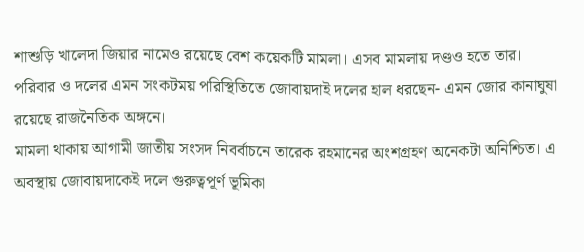শাশুড়ি খালেদা জিয়ার নামেও রয়েছে বেশ কয়েকটি মামলা। এসব মামলায় দণ্ডও হতে তার। পরিবার ও দলের এমন সংকটময় পরিস্থিতিতে জোবায়দাই দলের হাল ধরছেন- এমন জোর কানাঘুষা রয়েছে রাজনৈতিক অঙ্গনে।
মামলা থাকায় আগামী জাতীয় সংসদ নিবর্বাচনে তারেক রহমানের অংশগ্রহণ অনেকটা অনিশ্চিত। এ অবস্থায় জোবায়দাকেই দলে গুরুত্বপূর্ণ ভূমিকা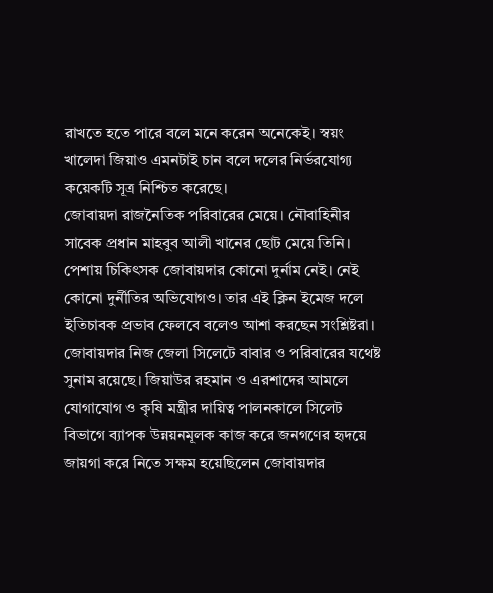রাখতে হতে পারে বলে মনে করেন অনেকেই। স্বয়ং খালেদা জিয়াও এমনটাই চান বলে দলের নির্ভরযোগ্য কয়েকটি সূত্র নিশ্চিত করেছে।
জোবায়দা রাজনৈতিক পরিবারের মেয়ে। নৌবাহিনীর সাবেক প্রধান মাহবুব আলী খানের ছোট মেয়ে তিনি। পেশায় চিকিৎসক জোবায়দার কোনো দুর্নাম নেই। নেই কোনো দুর্নীতির অভিযোগও। তার এই ক্লিন ইমেজ দলে ইতিচাবক প্রভাব ফেলবে বলেও আশা করছেন সংশ্লিষ্টরা।
জোবায়দার নিজ জেলা সিলেটে বাবার ও পরিবারের যথেষ্ট সুনাম রয়েছে। জিয়াউর রহমান ও এরশাদের আমলে যোগাযোগ ও কৃষি মন্ত্রীর দায়িত্ব পালনকালে সিলেট বিভাগে ব্যাপক উন্নয়নমূলক কাজ করে জনগণের হৃদয়ে জায়গা করে নিতে সক্ষম হয়েছিলেন জোবায়দার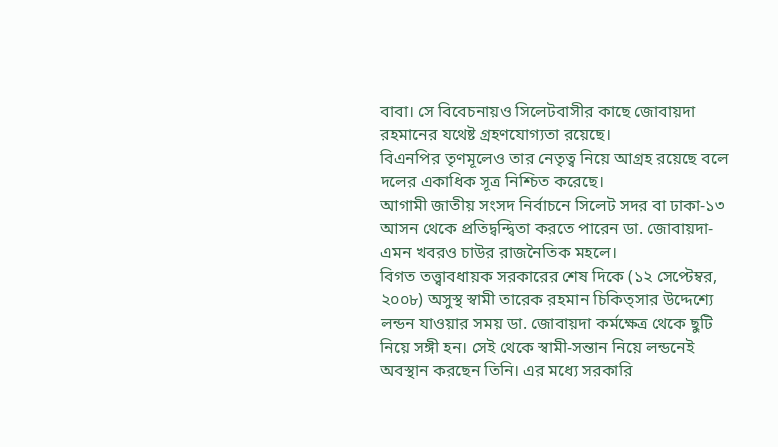বাবা। সে বিবেচনায়ও সিলেটবাসীর কাছে জোবায়দা রহমানের যথেষ্ট গ্রহণযোগ্যতা রয়েছে।
বিএনপির তৃণমূলেও তার নেতৃত্ব নিয়ে আগ্রহ রয়েছে বলে দলের একাধিক সূত্র নিশ্চিত করেছে।
আগামী জাতীয় সংসদ নির্বাচনে সিলেট সদর বা ঢাকা-১৩ আসন থেকে প্রতিদ্বন্দ্বিতা করতে পারেন ডা. জোবায়দা- এমন খবরও চাউর রাজনৈতিক মহলে।
বিগত তত্ত্বাবধায়ক সরকারের শেষ দিকে (১২ সেপ্টেম্বর, ২০০৮) অসুস্থ স্বামী তারেক রহমান চিকিত্সার উদ্দেশ্যে লন্ডন যাওয়ার সময় ডা. জোবায়দা কর্মক্ষেত্র থেকে ছুটি নিয়ে সঙ্গী হন। সেই থেকে স্বামী-সন্তান নিয়ে লন্ডনেই অবস্থান করছেন তিনি। এর মধ্যে সরকারি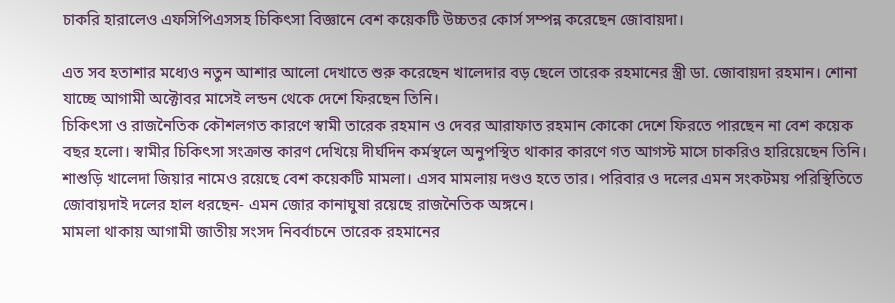চাকরি হারালেও এফসিপিএসসহ চিকিৎসা বিজ্ঞানে বেশ কয়েকটি উচ্চতর কোর্স সম্পন্ন করেছেন জোবায়দা।

এত সব হতাশার মধ্যেও নতুন আশার আলো দেখাতে শুরু করেছেন খালেদার বড় ছেলে তারেক রহমানের স্ত্রী ডা. জোবায়দা রহমান। শোনা যাচ্ছে আগামী অক্টোবর মাসেই লন্ডন থেকে দেশে ফিরছেন তিনি।
চিকিৎসা ও রাজনৈতিক কৌশলগত কারণে স্বামী তারেক রহমান ও দেবর আরাফাত রহমান কোকো দেশে ফিরতে পারছেন না বেশ কয়েক বছর হলো। স্বামীর চিকিৎসা সংক্রান্ত কারণ দেখিয়ে দীর্ঘদিন কর্মস্থলে অনুপস্থিত থাকার কারণে গত আগস্ট মাসে চাকরিও হারিয়েছেন তিনি। শাশুড়ি খালেদা জিয়ার নামেও রয়েছে বেশ কয়েকটি মামলা। এসব মামলায় দণ্ডও হতে তার। পরিবার ও দলের এমন সংকটময় পরিস্থিতিতে জোবায়দাই দলের হাল ধরছেন- এমন জোর কানাঘুষা রয়েছে রাজনৈতিক অঙ্গনে।
মামলা থাকায় আগামী জাতীয় সংসদ নিবর্বাচনে তারেক রহমানের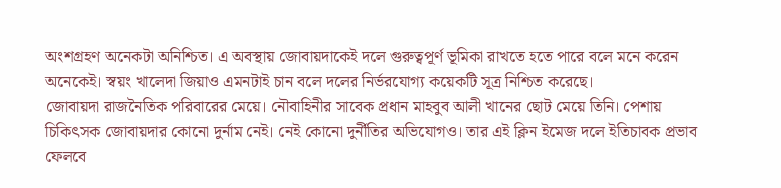অংশগ্রহণ অনেকটা অনিশ্চিত। এ অবস্থায় জোবায়দাকেই দলে গুরুত্বপূর্ণ ভূমিকা রাখতে হতে পারে বলে মনে করেন অনেকেই। স্বয়ং খালেদা জিয়াও এমনটাই চান বলে দলের নির্ভরযোগ্য কয়েকটি সূত্র নিশ্চিত করেছে।
জোবায়দা রাজনৈতিক পরিবারের মেয়ে। নৌবাহিনীর সাবেক প্রধান মাহবুব আলী খানের ছোট মেয়ে তিনি। পেশায় চিকিৎসক জোবায়দার কোনো দুর্নাম নেই। নেই কোনো দুর্নীতির অভিযোগও। তার এই ক্লিন ইমেজ দলে ইতিচাবক প্রভাব ফেলবে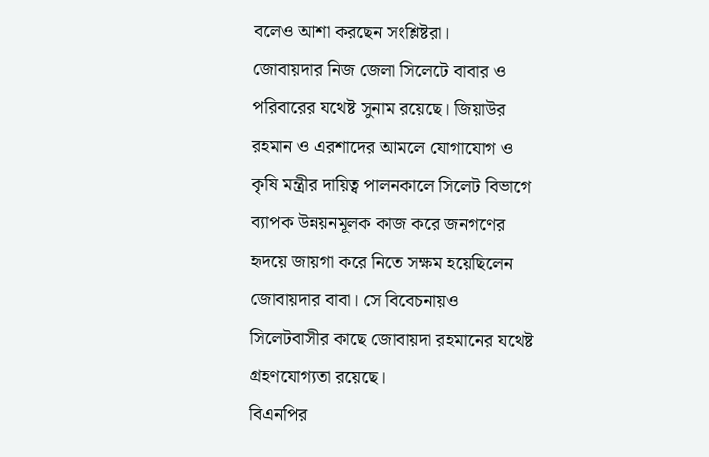বলেও আশা করছেন সংশ্লিষ্টরা।
জোবায়দার নিজ জেলা সিলেটে বাবার ও পরিবারের যথেষ্ট সুনাম রয়েছে। জিয়াউর রহমান ও এরশাদের আমলে যোগাযোগ ও কৃষি মন্ত্রীর দায়িত্ব পালনকালে সিলেট বিভাগে ব্যাপক উন্নয়নমূলক কাজ করে জনগণের হৃদয়ে জায়গা করে নিতে সক্ষম হয়েছিলেন জোবায়দার বাবা। সে বিবেচনায়ও সিলেটবাসীর কাছে জোবায়দা রহমানের যথেষ্ট গ্রহণযোগ্যতা রয়েছে।
বিএনপির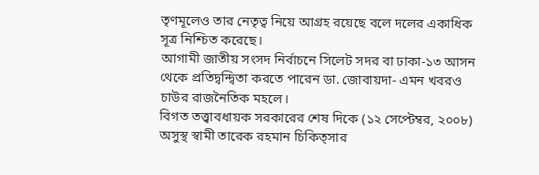তৃণমূলেও তার নেতৃত্ব নিয়ে আগ্রহ রয়েছে বলে দলের একাধিক সূত্র নিশ্চিত করেছে।
আগামী জাতীয় সংসদ নির্বাচনে সিলেট সদর বা ঢাকা-১৩ আসন থেকে প্রতিদ্বন্দ্বিতা করতে পারেন ডা. জোবায়দা- এমন খবরও চাউর রাজনৈতিক মহলে।
বিগত তত্ত্বাবধায়ক সরকারের শেষ দিকে (১২ সেপ্টেম্বর, ২০০৮) অসুস্থ স্বামী তারেক রহমান চিকিত্সার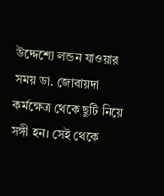উদ্দেশ্যে লন্ডন যাওয়ার সময় ডা. জোবায়দা কর্মক্ষেত্র থেকে ছুটি নিয়ে সঙ্গী হন। সেই থেকে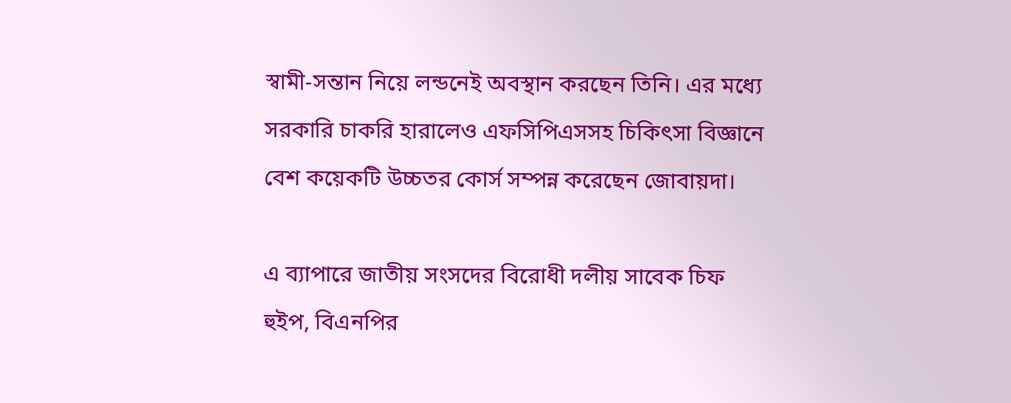স্বামী-সন্তান নিয়ে লন্ডনেই অবস্থান করছেন তিনি। এর মধ্যে সরকারি চাকরি হারালেও এফসিপিএসসহ চিকিৎসা বিজ্ঞানে বেশ কয়েকটি উচ্চতর কোর্স সম্পন্ন করেছেন জোবায়দা।

এ ব্যাপারে জাতীয় সংসদের বিরোধী দলীয় সাবেক চিফ হুইপ, বিএনপির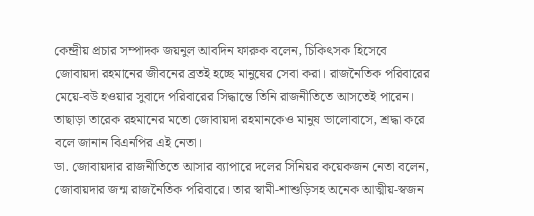কেন্দ্রীয় প্রচার সম্পাদক জয়নুল আবদিন ফারুক বলেন, চিকিৎসক হিসেবে জোবায়দা রহমানের জীবনের ব্রতই হচ্ছে মানুষের সেবা করা। রাজনৈতিক পরিবারের মেয়ে-বউ হওয়ার সুবাদে পরিবারের সিদ্ধান্তে তিনি রাজনীতিতে আসতেই পারেন।
তাছাড়া তারেক রহমানের মতো জোবায়দা রহমানকেও মানুষ ভালোবাসে, শ্রদ্ধা করে বলে জানান বিএনপির এই নেতা।
ডা. জোবায়দার রাজনীতিতে আসার ব্যাপারে দলের সিনিয়র কয়েকজন নেতা বলেন, জোবায়দার জন্ম রাজনৈতিক পরিবারে। তার স্বামী-শাশুড়িসহ অনেক আত্মীয়-স্বজন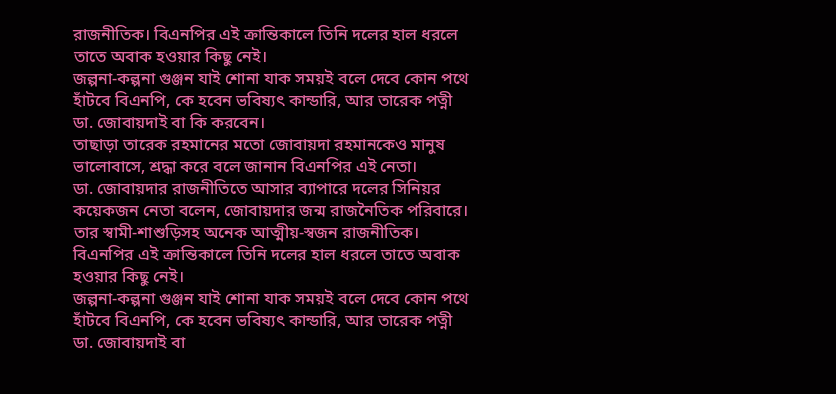রাজনীতিক। বিএনপির এই ক্রান্তিকালে তিনি দলের হাল ধরলে তাতে অবাক হওয়ার কিছু নেই।
জল্পনা-কল্পনা গুঞ্জন যাই শোনা যাক সময়ই বলে দেবে কোন পথে হাঁটবে বিএনপি, কে হবেন ভবিষ্যৎ কান্ডারি, আর তারেক পত্নী ডা. জোবায়দাই বা কি করবেন।
তাছাড়া তারেক রহমানের মতো জোবায়দা রহমানকেও মানুষ ভালোবাসে, শ্রদ্ধা করে বলে জানান বিএনপির এই নেতা।
ডা. জোবায়দার রাজনীতিতে আসার ব্যাপারে দলের সিনিয়র কয়েকজন নেতা বলেন, জোবায়দার জন্ম রাজনৈতিক পরিবারে। তার স্বামী-শাশুড়িসহ অনেক আত্মীয়-স্বজন রাজনীতিক। বিএনপির এই ক্রান্তিকালে তিনি দলের হাল ধরলে তাতে অবাক হওয়ার কিছু নেই।
জল্পনা-কল্পনা গুঞ্জন যাই শোনা যাক সময়ই বলে দেবে কোন পথে হাঁটবে বিএনপি, কে হবেন ভবিষ্যৎ কান্ডারি, আর তারেক পত্নী ডা. জোবায়দাই বা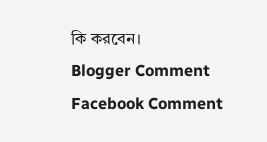কি করবেন।
Blogger Comment
Facebook Comment